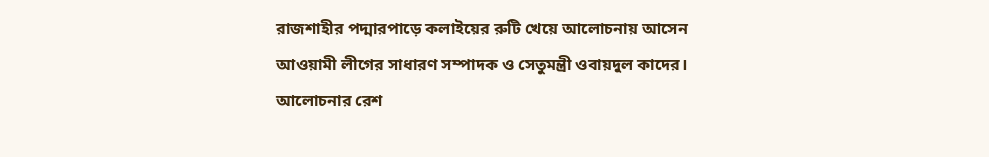রাজশাহীর পদ্মারপাড়ে কলাইয়ের রুটি খেয়ে আলোচনায় আসেন আওয়ামী লীগের সাধারণ সম্পাদক ও সেতুমন্ত্রী ওবায়দুল কাদের। আলোচনার রেশ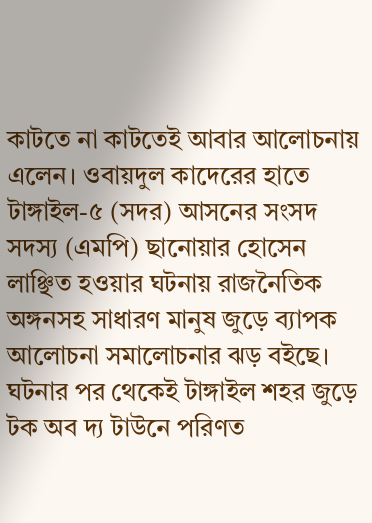কাটতে না কাটতেই আবার আলোচনায় এলেন। ওবায়দুল কাদেরের হাতে টাঙ্গাইল-৫ (সদর) আসনের সংসদ সদস্য (এমপি) ছানোয়ার হোসেন লাঞ্ছিত হওয়ার ঘটনায় রাজনৈতিক অঙ্গনসহ সাধারণ মানুষ জুড়ে ব্যাপক আলোচনা সমালোচনার ঝড় বইছে। ঘটনার পর থেকেই টাঙ্গাইল শহর জুড়ে টক অব দ্য টাউনে পরিণত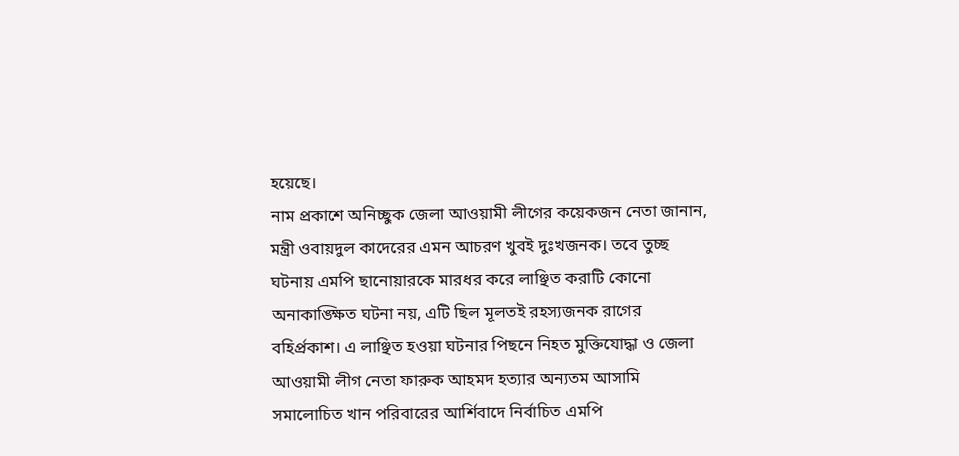হয়েছে।
নাম প্রকাশে অনিচ্ছুক জেলা আওয়ামী লীগের কয়েকজন নেতা জানান, মন্ত্রী ওবায়দুল কাদেরের এমন আচরণ খুবই দুঃখজনক। তবে তুচ্ছ ঘটনায় এমপি ছানোয়ারকে মারধর করে লাঞ্ছিত করাটি কোনো অনাকাঙ্ক্ষিত ঘটনা নয়, এটি ছিল মূলতই রহস্যজনক রাগের বহির্প্রকাশ। এ লাঞ্ছিত হওয়া ঘটনার পিছনে নিহত মুক্তিযোদ্ধা ও জেলা আওয়ামী লীগ নেতা ফারুক আহমদ হত্যার অন্যতম আসামি সমালোচিত খান পরিবারের আর্শিবাদে নির্বাচিত এমপি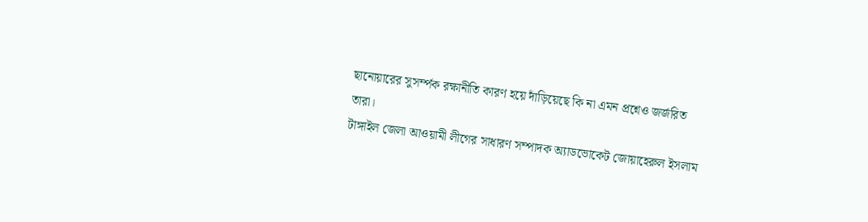ছানোয়ারের সুসর্ম্পক রক্ষানীতি কারণ হয়ে দাঁড়িয়েছে কি না এমন প্রশ্নেও জর্জরিত তারা।
টাঙ্গাইল জেলা আওয়ামী লীগের সাধারণ সম্পাদক অ্যাডভোকেট জোয়াহেরুল ইসলাম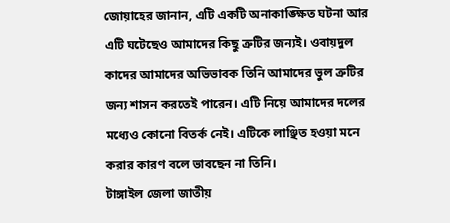জোয়াহের জানান, এটি একটি অনাকাঙ্ক্ষিত ঘটনা আর এটি ঘটেছেও আমাদের কিছু ত্রুটির জন্যই। ওবায়দুল কাদের আমাদের অভিভাবক তিনি আমাদের ভুল ত্রুটির জন্য শাসন করতেই পারেন। এটি নিয়ে আমাদের দলের মধ্যেও কোনো বিতর্ক নেই। এটিকে লাঞ্ছিত হওয়া মনে করার কারণ বলে ভাবছেন না তিনি।
টাঙ্গাইল জেলা জাতীয়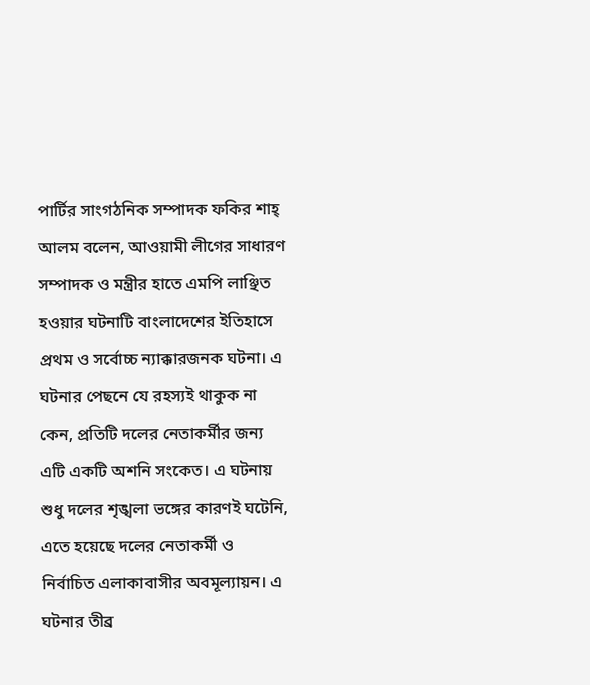পার্টির সাংগঠনিক সম্পাদক ফকির শাহ্ আলম বলেন, আওয়ামী লীগের সাধারণ সম্পাদক ও মন্ত্রীর হাতে এমপি লাঞ্ছিত হওয়ার ঘটনাটি বাংলাদেশের ইতিহাসে প্রথম ও সর্বোচ্চ ন্যাক্কারজনক ঘটনা। এ ঘটনার পেছনে যে রহস্যই থাকুক না কেন, প্রতিটি দলের নেতাকর্মীর জন্য এটি একটি অশনি সংকেত। এ ঘটনায় শুধু দলের শৃঙ্খলা ভঙ্গের কারণই ঘটেনি, এতে হয়েছে দলের নেতাকর্মী ও নির্বাচিত এলাকাবাসীর অবমূল্যায়ন। এ ঘটনার তীব্র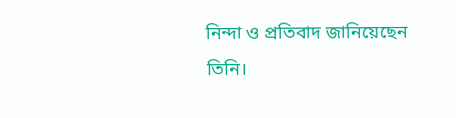নিন্দা ও প্রতিবাদ জানিয়েছেন তিনি।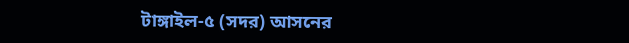টাঙ্গাইল-৫ (সদর) আসনের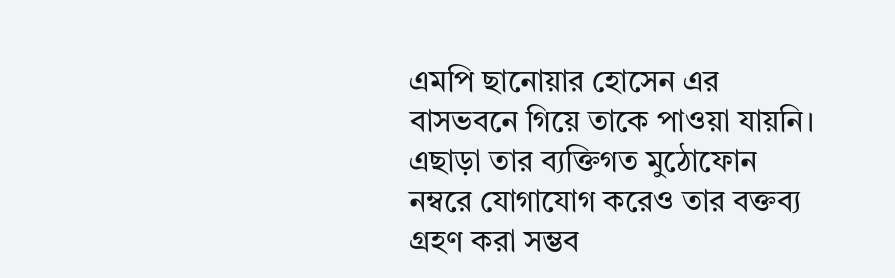এমপি ছানোয়ার হোসেন এর বাসভবনে গিয়ে তাকে পাওয়া যায়নি। এছাড়া তার ব্যক্তিগত মুঠোফোন নম্বরে যোগাযোগ করেও তার বক্তব্য গ্রহণ করা সম্ভব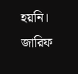হয়নি।
জারিফ